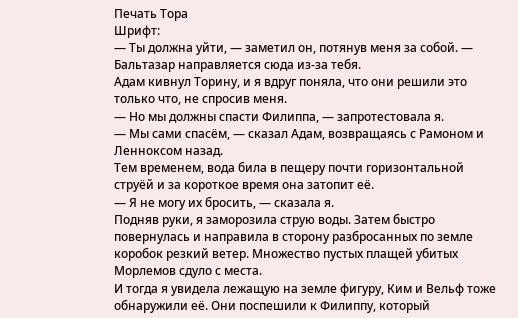Печать Тора
Шрифт:
— Ты должна уйти, — заметил он, потянув меня за собой. — Бальтазар направляется сюда из-за тебя.
Адам кивнул Торину, и я вдруг поняла, что они решили это только что, не спросив меня.
— Но мы должны спасти Филиппа, — запротестовала я.
— Мы сами спасём, — сказал Адам, возвращаясь с Рамоном и Ленноксом назад.
Тем временем, вода била в пещеру почти горизонтальной струёй и за короткое время она затопит её.
— Я не могу их бросить, — сказала я.
Подняв руки, я заморозила струю воды. Затем быстро повернулась и направила в сторону разбросанных по земле коробок резкий ветер. Множество пустых плащей убитых Морлемов сдуло с места.
И тогда я увидела лежащую на земле фигуру, Ким и Вельф тоже обнаружили её. Они поспешили к Филиппу, который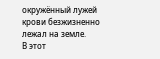окружённый лужей крови безжизненно лежал на земле.
В этот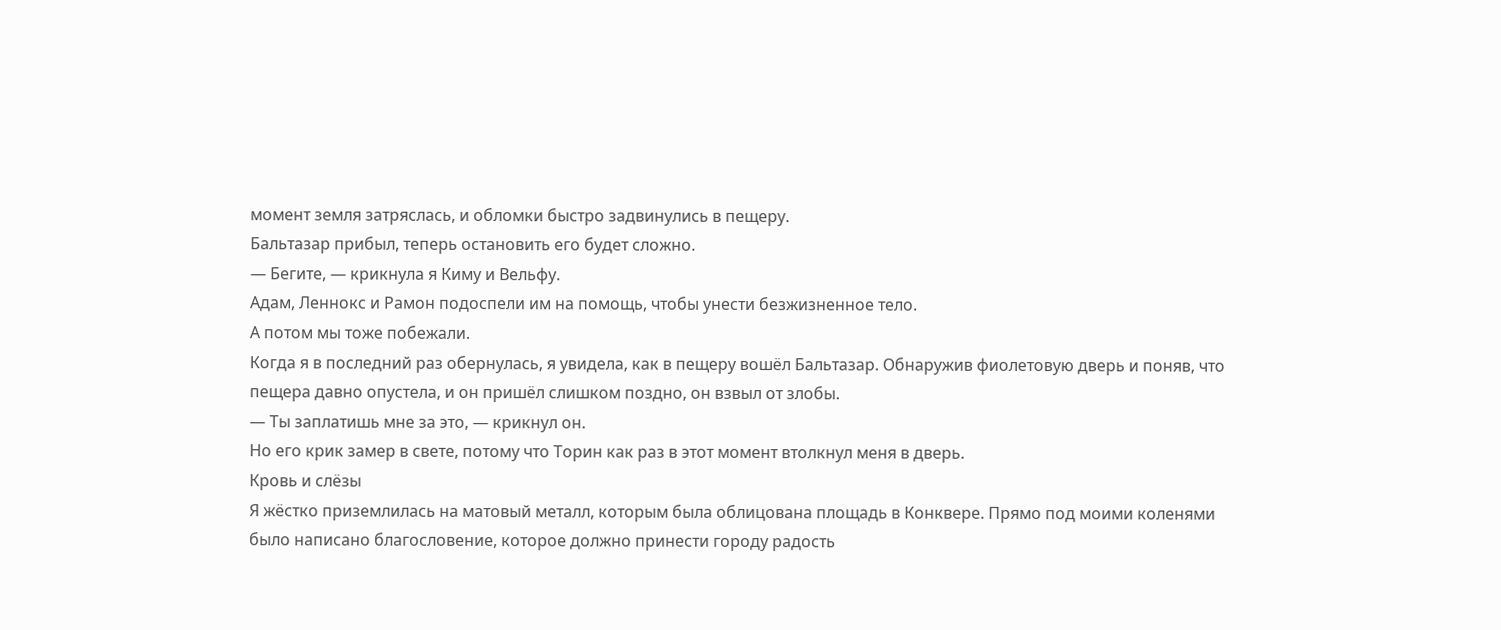момент земля затряслась, и обломки быстро задвинулись в пещеру.
Бальтазар прибыл, теперь остановить его будет сложно.
— Бегите, — крикнула я Киму и Вельфу.
Адам, Леннокс и Рамон подоспели им на помощь, чтобы унести безжизненное тело.
А потом мы тоже побежали.
Когда я в последний раз обернулась, я увидела, как в пещеру вошёл Бальтазар. Обнаружив фиолетовую дверь и поняв, что пещера давно опустела, и он пришёл слишком поздно, он взвыл от злобы.
— Ты заплатишь мне за это, — крикнул он.
Но его крик замер в свете, потому что Торин как раз в этот момент втолкнул меня в дверь.
Кровь и слёзы
Я жёстко приземлилась на матовый металл, которым была облицована площадь в Конквере. Прямо под моими коленями было написано благословение, которое должно принести городу радость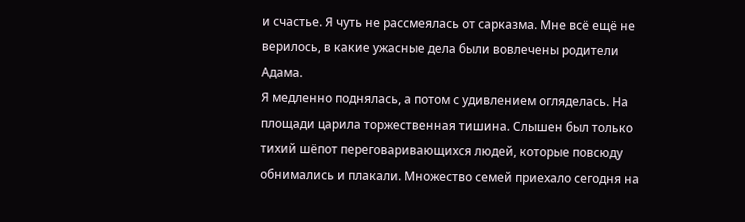и счастье. Я чуть не рассмеялась от сарказма. Мне всё ещё не верилось, в какие ужасные дела были вовлечены родители Адама.
Я медленно поднялась, а потом с удивлением огляделась. На площади царила торжественная тишина. Слышен был только тихий шёпот переговаривающихся людей, которые повсюду обнимались и плакали. Множество семей приехало сегодня на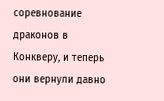соревнование драконов в Конкверу, и теперь они вернули давно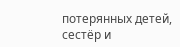потерянных детей, сестёр и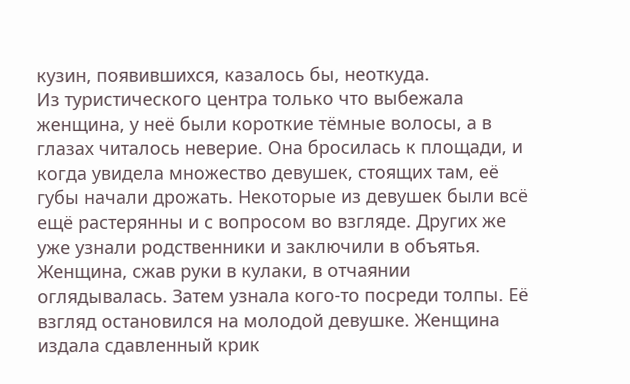кузин, появившихся, казалось бы, неоткуда.
Из туристического центра только что выбежала женщина, у неё были короткие тёмные волосы, а в глазах читалось неверие. Она бросилась к площади, и когда увидела множество девушек, стоящих там, её губы начали дрожать. Некоторые из девушек были всё ещё растерянны и с вопросом во взгляде. Других же уже узнали родственники и заключили в объятья. Женщина, сжав руки в кулаки, в отчаянии оглядывалась. Затем узнала кого-то посреди толпы. Её взгляд остановился на молодой девушке. Женщина издала сдавленный крик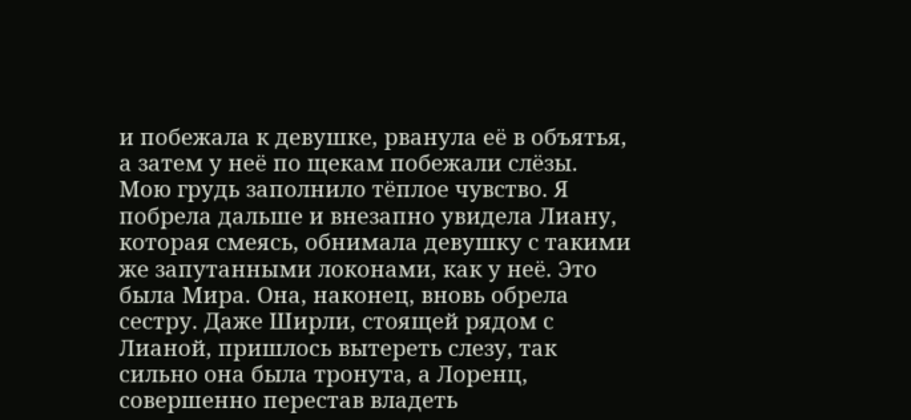и побежала к девушке, рванула её в объятья, а затем у неё по щекам побежали слёзы.
Мою грудь заполнило тёплое чувство. Я побрела дальше и внезапно увидела Лиану, которая смеясь, обнимала девушку с такими же запутанными локонами, как у неё. Это была Мира. Она, наконец, вновь обрела сестру. Даже Ширли, стоящей рядом с Лианой, пришлось вытереть слезу, так сильно она была тронута, а Лоренц, совершенно перестав владеть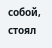собой, стоял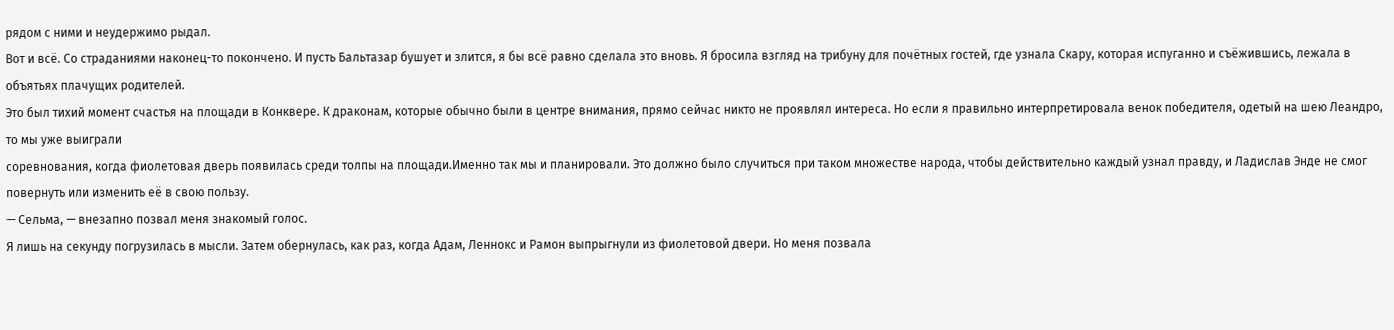рядом с ними и неудержимо рыдал.
Вот и всё. Со страданиями наконец-то покончено. И пусть Бальтазар бушует и злится, я бы всё равно сделала это вновь. Я бросила взгляд на трибуну для почётных гостей, где узнала Скару, которая испуганно и съёжившись, лежала в объятьях плачущих родителей.
Это был тихий момент счастья на площади в Конквере. К драконам, которые обычно были в центре внимания, прямо сейчас никто не проявлял интереса. Но если я правильно интерпретировала венок победителя, одетый на шею Леандро, то мы уже выиграли
соревнования, когда фиолетовая дверь появилась среди толпы на площади.Именно так мы и планировали. Это должно было случиться при таком множестве народа, чтобы действительно каждый узнал правду, и Ладислав Энде не смог повернуть или изменить её в свою пользу.
— Сельма, — внезапно позвал меня знакомый голос.
Я лишь на секунду погрузилась в мысли. Затем обернулась, как раз, когда Адам, Леннокс и Рамон выпрыгнули из фиолетовой двери. Но меня позвала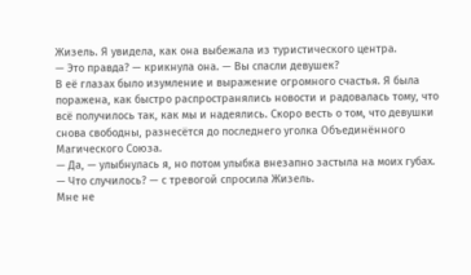Жизель. Я увидела, как она выбежала из туристического центра.
— Это правда? — крикнула она. — Вы спасли девушек?
В её глазах было изумление и выражение огромного счастья. Я была поражена, как быстро распространялись новости и радовалась тому, что всё получилось так, как мы и надеялись. Скоро весть о том, что девушки снова свободны, разнесётся до последнего уголка Объединённого Магического Союза.
— Да, — улыбнулась я, но потом улыбка внезапно застыла на моих губах.
— Что случилось? — с тревогой спросила Жизель.
Мне не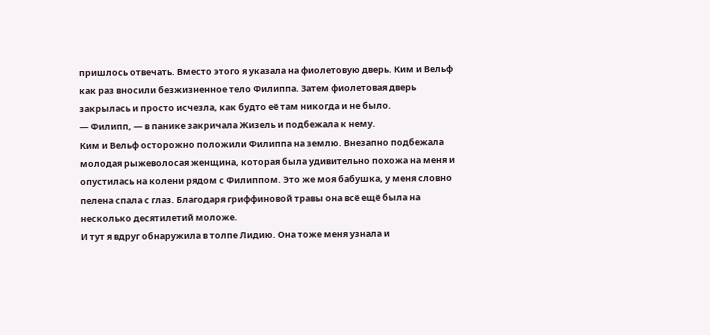пришлось отвечать. Вместо этого я указала на фиолетовую дверь. Ким и Вельф как раз вносили безжизненное тело Филиппа. Затем фиолетовая дверь закрылась и просто исчезла, как будто её там никогда и не было.
— Филипп, — в панике закричала Жизель и подбежала к нему.
Ким и Вельф осторожно положили Филиппа на землю. Внезапно подбежала молодая рыжеволосая женщина, которая была удивительно похожа на меня и опустилась на колени рядом с Филиппом. Это же моя бабушка, у меня словно пелена спала с глаз. Благодаря гриффиновой травы она всё ещё была на несколько десятилетий моложе.
И тут я вдруг обнаружила в толпе Лидию. Она тоже меня узнала и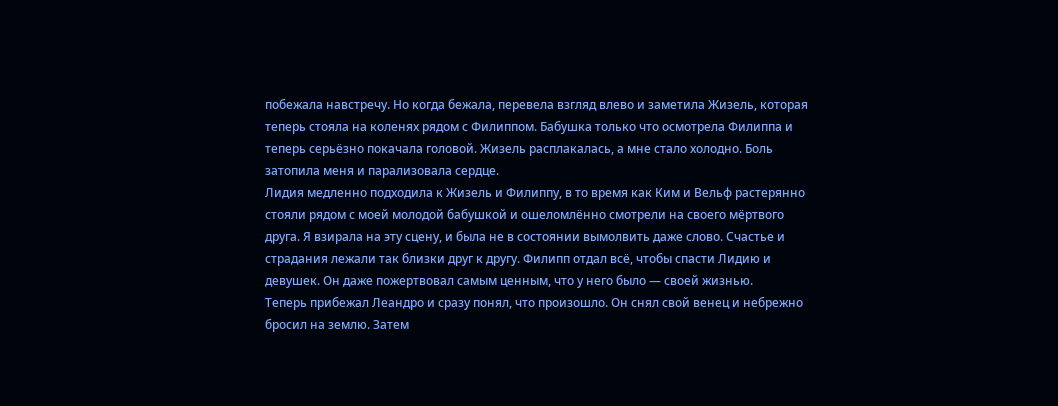побежала навстречу. Но когда бежала, перевела взгляд влево и заметила Жизель, которая теперь стояла на коленях рядом с Филиппом. Бабушка только что осмотрела Филиппа и теперь серьёзно покачала головой. Жизель расплакалась, а мне стало холодно. Боль затопила меня и парализовала сердце.
Лидия медленно подходила к Жизель и Филиппу, в то время как Ким и Вельф растерянно стояли рядом с моей молодой бабушкой и ошеломлённо смотрели на своего мёртвого друга. Я взирала на эту сцену, и была не в состоянии вымолвить даже слово. Счастье и страдания лежали так близки друг к другу. Филипп отдал всё, чтобы спасти Лидию и девушек. Он даже пожертвовал самым ценным, что у него было — своей жизнью.
Теперь прибежал Леандро и сразу понял, что произошло. Он снял свой венец и небрежно бросил на землю. Затем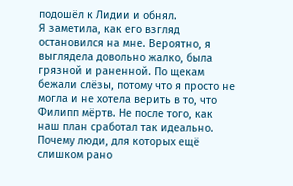подошёл к Лидии и обнял.
Я заметила, как его взгляд остановился на мне. Вероятно, я выглядела довольно жалко, была грязной и раненной. По щекам бежали слёзы, потому что я просто не могла и не хотела верить в то, что Филипп мёртв. Не после того, как наш план сработал так идеально. Почему люди, для которых ещё слишком рано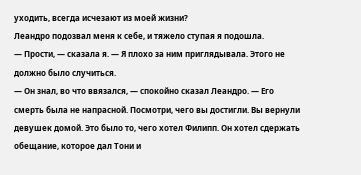уходить, всегда исчезают из моей жизни?
Леандро подозвал меня к себе, и тяжело ступая я подошла.
— Прости, — сказала я. — Я плохо за ним приглядывала. Этого не должно было случиться.
— Он знал, во что ввязался, — спокойно сказал Леандро. — Его смерть была не напрасной. Посмотри, чего вы достигли. Вы вернули девушек домой. Это было то, чего хотел Филипп. Он хотел сдержать обещание, которое дал Тони и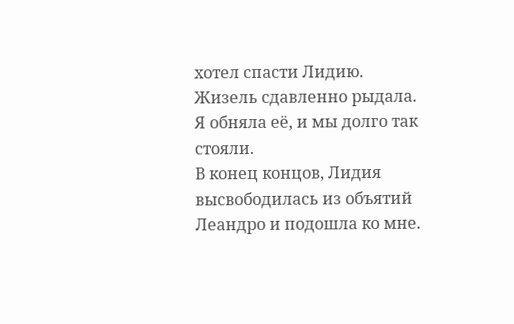хотел спасти Лидию.
Жизель сдавленно рыдала. Я обняла её, и мы долго так стояли.
В конец концов, Лидия высвободилась из объятий Леандро и подошла ко мне.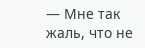— Мне так жаль, что не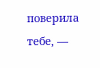поверила тебе, —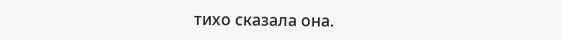тихо сказала она.